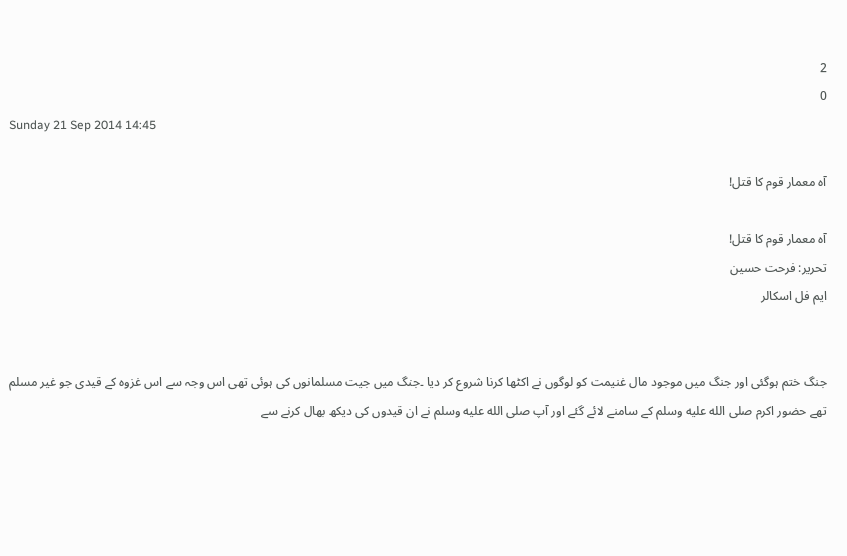2
0
Sunday 21 Sep 2014 14:45

آہ معمار قوم کا قتل!

آہ معمار قوم کا قتل!
تحریر: فرحت حسین
ایم فل اسکالر


جنگ ختم ہوگئی اور جنگ میں موجود مال غنیمت کو لوگوں نے اکٹھا کرنا شروع کر دیا ۔جنگ میں جیت مسلمانوں کی ہوئی تھی اس وجہ سے اس غزوہ کے قیدی جو غیر مسلم تھے حضور اکرم صلى الله عليه وسلم کے سامنے لائے گئے اور آپ صلى الله عليه وسلم نے ان قیدوں کی دیکھ بھال کرنے سے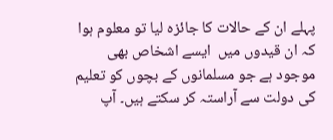پہلے ان کے حالات کا جائزہ لیا تو معلوم ہوا کہ ان قیدوں میں  ایسے اشخاص بھی موجود ہے جو مسلمانوں کے بچوں کو تعلیم کی دولت سے آراستہ کر سکتے ہیں۔ آپ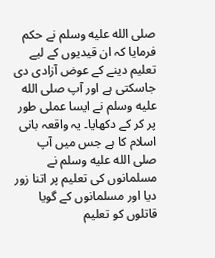صلى الله عليه وسلم نے حکم فرمایا کہ ان قیدیوں کے لیے تعلیم دینے کے عوض آزادی دی جاسکتی ہے اور آپ صلى الله عليه وسلم نے ایسا عملی طور پر کر کے دکھایا۔ یہ واقعہ بانی اسلام کا ہے جس میں آپ صلى الله عليه وسلم نے مسلمانوں کی تعلیم پر اتنا زور دیا اور مسلمانوں کے گویا قاتلوں کو تعلیم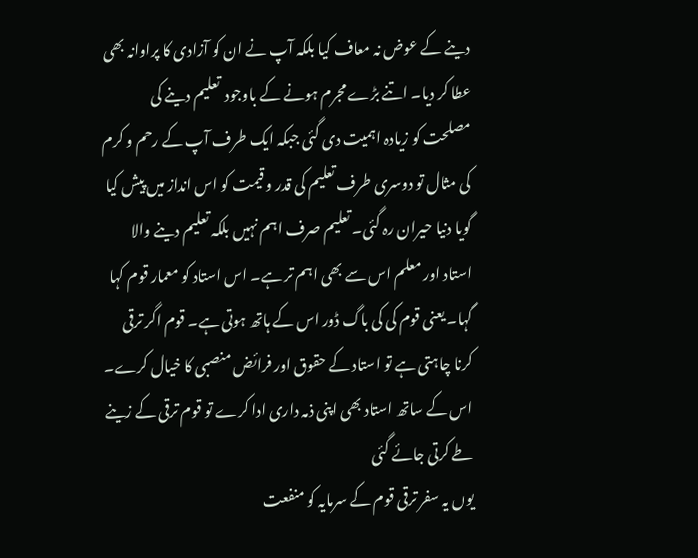دینے کے عوض نہ معاف کیا بلکہ آپ نے ان کو آزادی کا پراوانہ بھی عطا کر دیا۔ اتنے بڑے مجرم ہونے کے باوجود  تعلیم دینے کی مصلحت کو زیادہ اہمیت دی گئی جبکہ ایک طرف آپ کے رحم و کرم کی مثال تو دوسری طرف تعلیم کی قدر و قیمت کو اس انداز میں پیش کیا گویا دنیا حیران رہ گئی۔ تعلیم صرف اہم نہیں بلکہ تعلیم دینے والا استاد اور معلم اس سے بھی اہم تر ہے۔ اس استاد کو معمار قوم کہا گہا۔ یعنی قوم کی کی باگ ڈور اس کے ہاتھ ہوتی ہے۔ قوم اگر ترقی کرنا چاہتی ہے تو استاد کے حقوق اور فرائض منصبی کا خیال کرے۔ اس کے ساتھ استاد بھی اپنی ذمہ داری ادا کرے تو قوم ترقی کے زینے طے کرتی جائے گئی
یوں یہ سفر ترقی قوم کے سرمایہ کو منفعت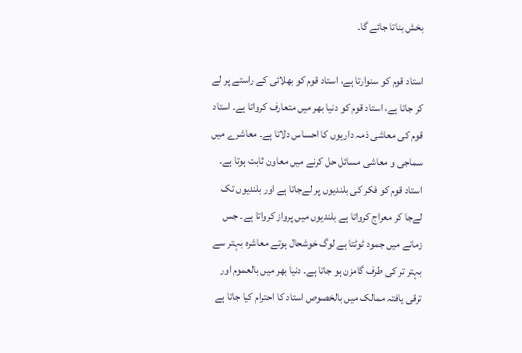بخش بناتا جائے گا۔

استاد قوم کو سنوارتا ہے، استاد قوم کو بھلائی کے راستے پر لے کر جاتا ہے، استاد قوم کو دنیا بھر میں متعارف کرواتا ہے۔ استاد قوم کی معاشی ذمہ داریوں کا احساس دلاتا ہے۔ معاشرے میں سماجی و معاشی مسائل حل کرنے میں معاون ثابت ہوتا ہے۔ استاد قوم کو فکر کی بلندیوں پر لےجاتا ہے اور بلندیوں تک لےجا کر معراج کرواتا ہے بلندیوں میں پرواز کرواتا ہے۔ جس زمانے میں جمود ٹوٹتا ہے لوگ خوشحال ہوتے معاشرہ بہتر سے بہتر تر کی طرف گامزن ہو جاتا ہے۔ دنیا بھر میں بالعموم اور ترقی یافتہ ممالک میں بالخصوص استاد کا احترام کیا جاتا ہے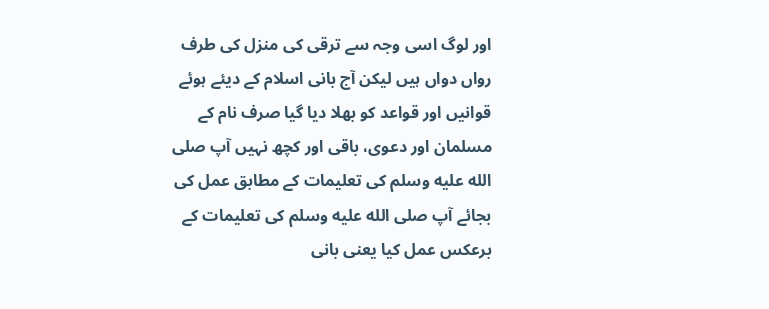اور لوگ اسی وجہ سے ترقی کی منزل کی طرف رواں دواں ہیں لیکن آج بانی اسلام کے دیئے ہوئے قوانیں اور قواعد کو بھلا دیا گیا صرف نام کے مسلمان اور دعوی، باقی اور کچھ نہیں آپ صلى الله عليه وسلم کی تعلیمات کے مطابق عمل کی بجائے آپ صلى الله عليه وسلم کی تعلیمات کے برعکس عمل کیا یعنی بانی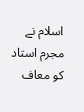اسلام نے مجرم استاد کو معاف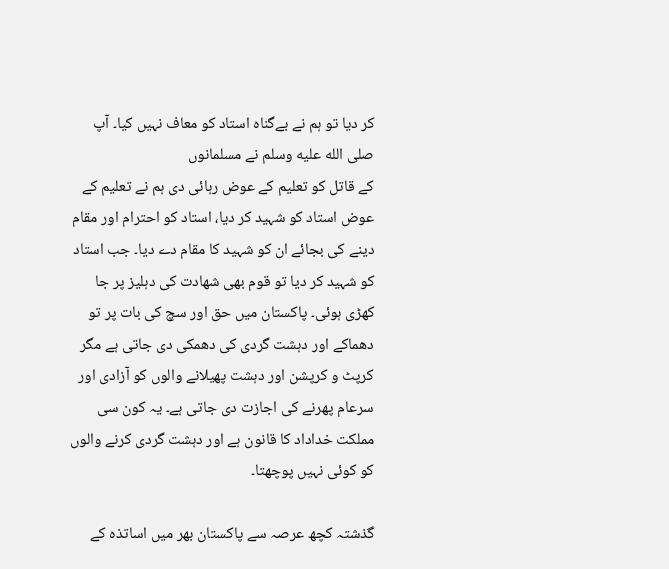کر دیا تو ہم نے بےگناہ استاد کو معاف نہیں کیا۔ آپ صلى الله عليه وسلم نے مسلمانوں
کے قاتل کو تعلیم کے عوض رہائی دی ہم نے تعلیم کے  عوض استاد کو شہید کر دیا، استاد کو احترام اور مقام دینے کی بجائے ان کو شہید کا مقام دے دیا۔ جب استاد کو شہید کر دیا تو قوم بھی شھادت کی دہلیز پر جا کھڑی ہوئی۔ پاکستان میں حق اور سچ کی بات پر تو دھماکے اور دہشت گردی کی دھمکی دی جاتی ہے مگر کرپٹ و کرپشن اور دہشت پھیلانے والوں کو آزادی اور سرعام پھرنے کی اجازت دی جاتی ہے۔ یہ کون سی مملکت خداداد کا قانون ہے اور دہشت گردی کرنے والوں کو کوئی نہیں پوچھتا۔

گذشتہ کچھ عرصہ سے پاکستان بھر میں اساتذہ کے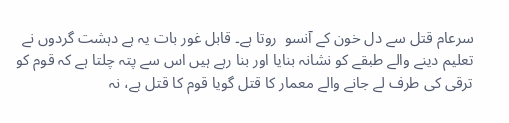سرعام قتل سے دل خون کے آنسو  روتا ہے۔ قابل غور بات یہ ہے دہشت گردوں نے تعلیم دینے والے طبقے کو نشانہ بنایا اور بنا رہے ہیں اس سے پتہ چلتا ہے کہ قوم کو ترقی کی طرف لے جانے والے معمار کا قتل گویا قوم کا قتل ہے، نہ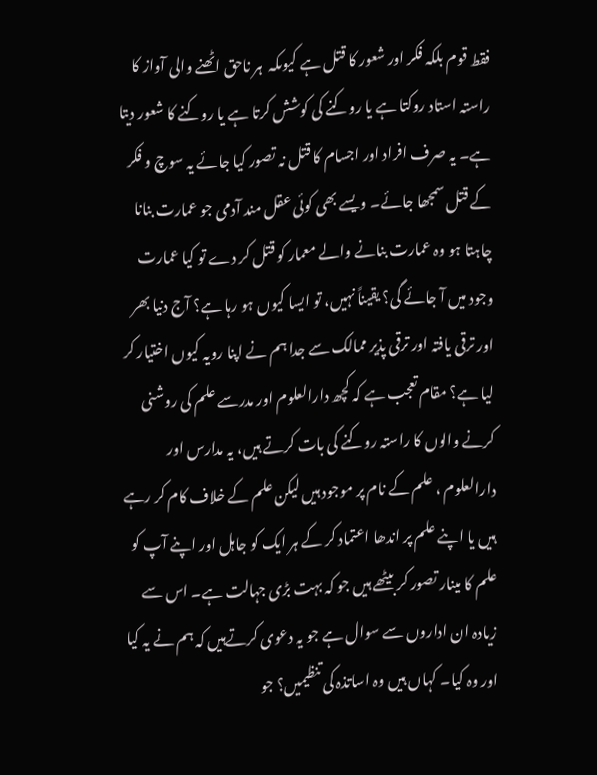فقط قوم بلکہ فکر اور شعور کا قتل ہے کیوںکہ  ہر ناحق اٹھنے والی آواز کا راستہ استاد روکتا ہے یا روکنے کی کوشش کرتا ہے یا روکنے کا شعور دیتا ہے۔ یہ صرف افراد اور اجسام کا قتل نہ تصور کیا جائے یہ سوچ و فکر کے قتل سمجھا جائے۔ ویسے بھی کوئی عقل مند آدمی جو عمارت بنانا چاہتا ہو وہ عمارت بنانے والے معمار کو قتل کر دے تو کیا عمارت وجود میں آ جائے گی؟ یقیناً نہیں، تو ایسا کیوں ہو رہا ہے؟ آج دنیا بھر اور ترقی یافتہ اور ترقی پذیر ممالک سے جدا ہم نے اپنا رویہ کیوں اختیار کر لیا ہے؟ مقام تعجب ہے کہ کچھ دارالعلوم اور مدرسے علم کی روشنی کرنے والوں کا راستہ روکنے کی بات کرتے ہیں، یہ مدارس اور دارالعلوم ، علم کے نام پر موجود ہیں لیکن علم کے خلاف کام کر رہے ہیں یا اپنے علم پر اندھا اعتماد کر کے ہر ایک کو جاہل اور اپنے آپ کو علم کا مینار تصور کر بیٹھے ہیں جو کہ بہت بڑی جہالت ہے۔ اس سے زیادہ ان اداروں سے سوال ہے جو یہ دعوی کرتےہیں کہ ہم نے یہ کیا اور وہ کیا۔ کہاں ہیں وہ اساتذہ کی تنظیمیں؟ جو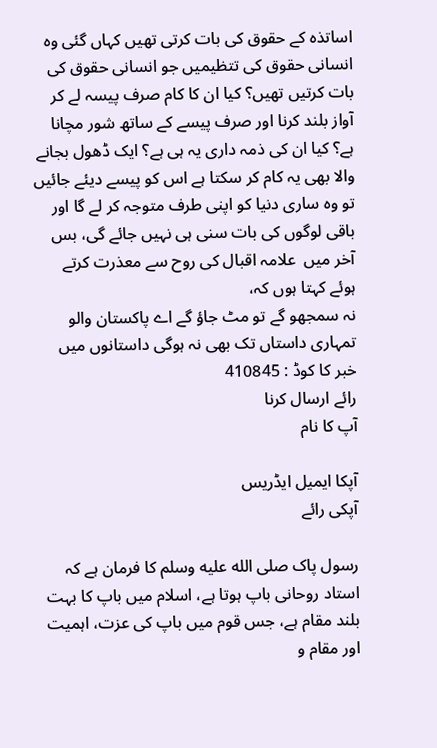اساتذہ کے حقوق کی بات کرتی تھیں کہاں گئی وہ انسانی حقوق کی تتظیمیں جو انسانی حقوق کی بات کرتیں تھیں؟ کیا ان کا کام صرف پیسہ لے کر آواز بلند کرنا اور صرف پیسے کے ساتھ شور مچانا ہے؟ کیا ان کی ذمہ داری یہ ہی ہے؟ ایک ڈھول بجانے والا بھی یہ کام کر سکتا ہے اس کو پیسے دیئے جائیں تو وہ ساری دنیا کو اپنی طرف متوجہ کر لے گا اور باقی لوگوں کی بات سنی ہی نہیں جائے گی، بس آخر میں  علامہ اقبال کی روح سے معذرت کرتے ہوئے کہتا ہوں کہ،
نہ سمجھو گے تو مٹ جاؤ گے اے پاکستان والو
تمہاری داستاں تک بھی نہ ہوگی داستانوں میں
خبر کا کوڈ : 410845
رائے ارسال کرنا
آپ کا نام

آپکا ایمیل ایڈریس
آپکی رائے

رسول پاک صلى الله عليه وسلم کا فرمان ہے کہ استاد روحانی باپ ہوتا ہے، اسلام میں باپ کا بہت بلند مقام ہے، جس قوم میں باپ کی عزت، اہمیت اور مقام و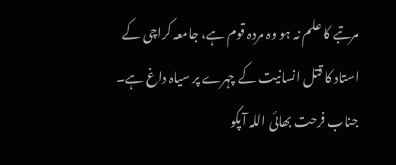مرتبے کا علم نہ ہو وہ مردہ قوم ہے، جامعہ کراچی کے استاد کا قتل انسانیت کے چہرے پر سیاہ داغ ہے۔ جناب فرحت بھائی اللہ آپکو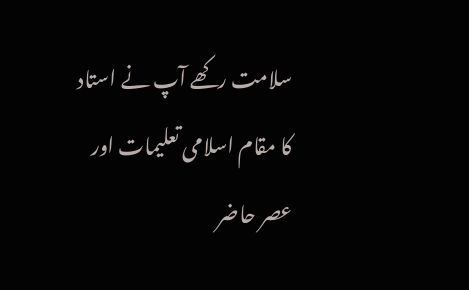سلامت رکھے آپ نے استاد کا مقام اسلامی تعلیمات اور عصر حاضر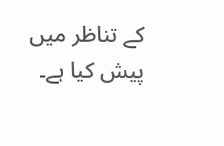کے تناظر میں پیش کیا ہے۔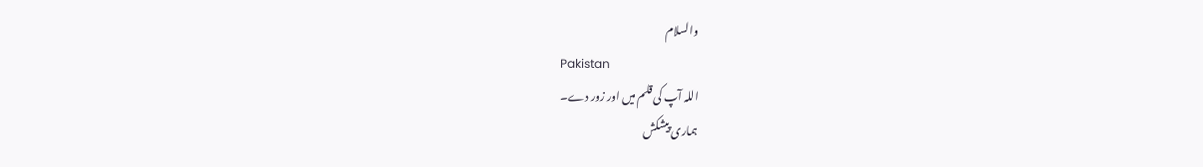والسلام
Pakistan
اللہ آپ کی قلم میں اور زور دے۔
ہماری پیشکش